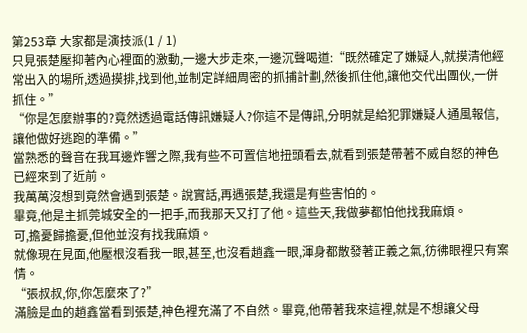第253章 大家都是演技派(1 / 1)
只見張楚壓抑著內心裡面的激動,一邊大步走來,一邊沉聲喝道:“既然確定了嫌疑人,就摸清他經常出入的場所,透過摸排,找到他,並制定詳細周密的抓捕計劃,然後抓住他,讓他交代出團伙,一併抓住。”
“你是怎麼辦事的?竟然透過電話傳訊嫌疑人?你這不是傳訊,分明就是給犯罪嫌疑人通風報信,讓他做好逃跑的準備。”
當熟悉的聲音在我耳邊炸響之際,我有些不可置信地扭頭看去,就看到張楚帶著不威自怒的神色已經來到了近前。
我萬萬沒想到竟然會遇到張楚。說實話,再遇張楚,我還是有些害怕的。
畢竟,他是主抓莞城安全的一把手,而我那天又打了他。這些天,我做夢都怕他找我麻煩。
可,擔憂歸擔憂,但他並沒有找我麻煩。
就像現在見面,他壓根沒看我一眼,甚至,也沒看趙鑫一眼,渾身都散發著正義之氣,彷彿眼裡只有案情。
“張叔叔,你,你怎麼來了?”
滿臉是血的趙鑫當看到張楚,神色裡充滿了不自然。畢竟,他帶著我來這裡,就是不想讓父母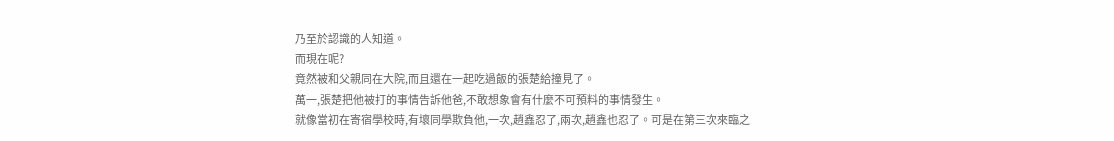乃至於認識的人知道。
而現在呢?
竟然被和父親同在大院,而且還在一起吃過飯的張楚給撞見了。
萬一,張楚把他被打的事情告訴他爸,不敢想象會有什麼不可預料的事情發生。
就像當初在寄宿學校時,有壞同學欺負他,一次,趙鑫忍了,兩次,趙鑫也忍了。可是在第三次來臨之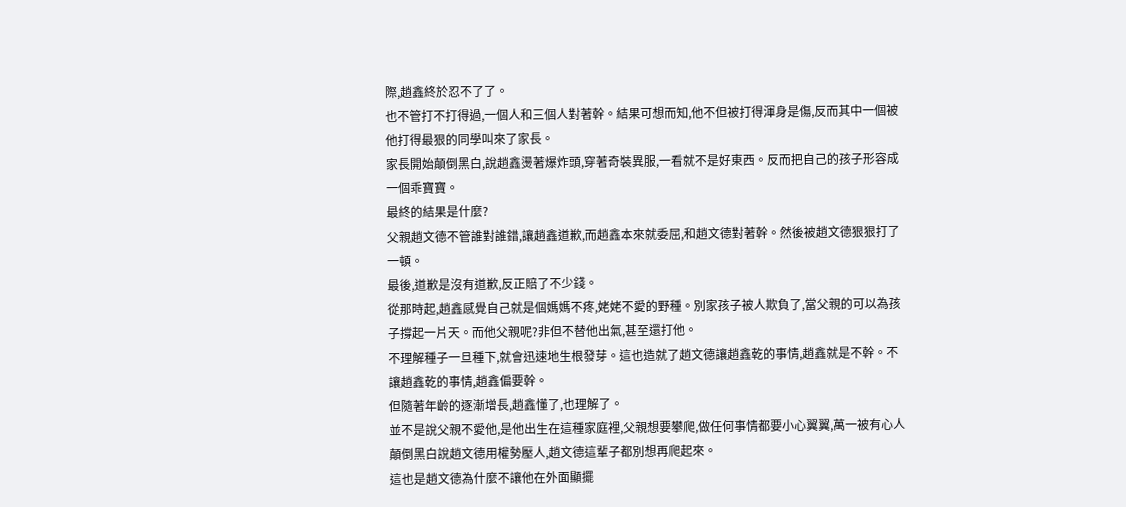際,趙鑫終於忍不了了。
也不管打不打得過,一個人和三個人對著幹。結果可想而知,他不但被打得渾身是傷,反而其中一個被他打得最狠的同學叫來了家長。
家長開始顛倒黑白,說趙鑫燙著爆炸頭,穿著奇裝異服,一看就不是好東西。反而把自己的孩子形容成一個乖寶寶。
最終的結果是什麼?
父親趙文德不管誰對誰錯,讓趙鑫道歉,而趙鑫本來就委屈,和趙文德對著幹。然後被趙文德狠狠打了一頓。
最後,道歉是沒有道歉,反正賠了不少錢。
從那時起,趙鑫感覺自己就是個媽媽不疼,姥姥不愛的野種。別家孩子被人欺負了,當父親的可以為孩子撐起一片天。而他父親呢?非但不替他出氣,甚至還打他。
不理解種子一旦種下,就會迅速地生根發芽。這也造就了趙文德讓趙鑫乾的事情,趙鑫就是不幹。不讓趙鑫乾的事情,趙鑫偏要幹。
但隨著年齡的逐漸增長,趙鑫懂了,也理解了。
並不是說父親不愛他,是他出生在這種家庭裡,父親想要攀爬,做任何事情都要小心翼翼,萬一被有心人顛倒黑白說趙文德用權勢壓人,趙文德這輩子都別想再爬起來。
這也是趙文德為什麼不讓他在外面顯擺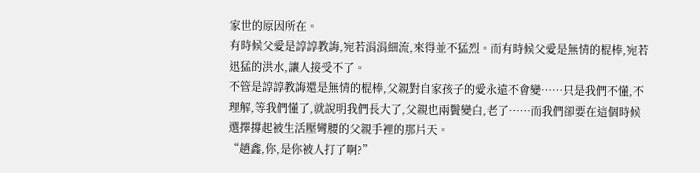家世的原因所在。
有時候父愛是諄諄教誨,宛若涓涓細流,來得並不猛烈。而有時候父愛是無情的棍棒,宛若迅猛的洪水,讓人接受不了。
不管是諄諄教誨還是無情的棍棒,父親對自家孩子的愛永遠不會變……只是我們不懂,不理解,等我們懂了,就說明我們長大了,父親也兩鬢變白,老了……而我們卻要在這個時候選擇撐起被生活壓彎腰的父親手裡的那片天。
“趙鑫,你,是你被人打了啊?”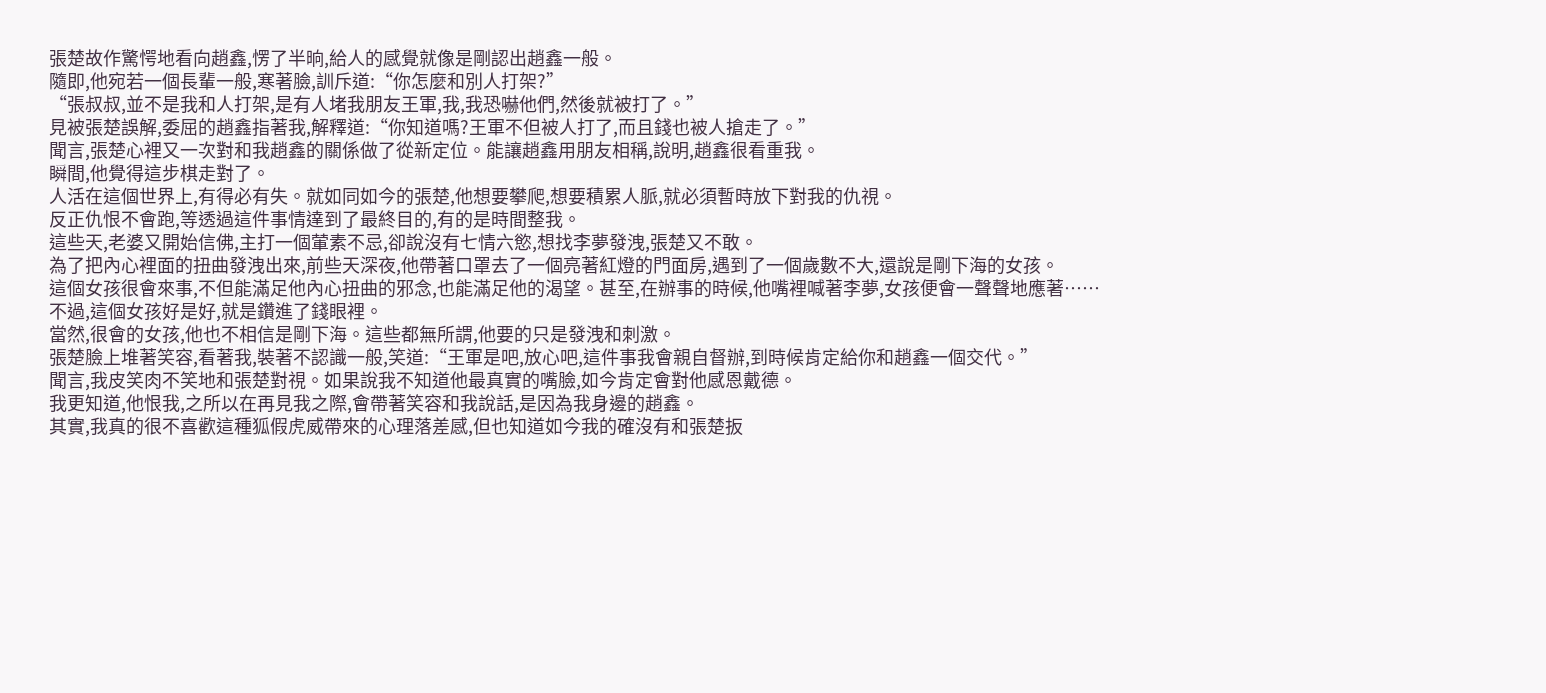張楚故作驚愕地看向趙鑫,愣了半晌,給人的感覺就像是剛認出趙鑫一般。
隨即,他宛若一個長輩一般,寒著臉,訓斥道:“你怎麼和別人打架?”
“張叔叔,並不是我和人打架,是有人堵我朋友王軍,我,我恐嚇他們,然後就被打了。”
見被張楚誤解,委屈的趙鑫指著我,解釋道:“你知道嗎?王軍不但被人打了,而且錢也被人搶走了。”
聞言,張楚心裡又一次對和我趙鑫的關係做了從新定位。能讓趙鑫用朋友相稱,說明,趙鑫很看重我。
瞬間,他覺得這步棋走對了。
人活在這個世界上,有得必有失。就如同如今的張楚,他想要攀爬,想要積累人脈,就必須暫時放下對我的仇視。
反正仇恨不會跑,等透過這件事情達到了最終目的,有的是時間整我。
這些天,老婆又開始信佛,主打一個葷素不忌,卻說沒有七情六慾,想找李夢發洩,張楚又不敢。
為了把內心裡面的扭曲發洩出來,前些天深夜,他帶著口罩去了一個亮著紅燈的門面房,遇到了一個歲數不大,還說是剛下海的女孩。
這個女孩很會來事,不但能滿足他內心扭曲的邪念,也能滿足他的渴望。甚至,在辦事的時候,他嘴裡喊著李夢,女孩便會一聲聲地應著……
不過,這個女孩好是好,就是鑽進了錢眼裡。
當然,很會的女孩,他也不相信是剛下海。這些都無所謂,他要的只是發洩和刺激。
張楚臉上堆著笑容,看著我,裝著不認識一般,笑道:“王軍是吧,放心吧,這件事我會親自督辦,到時候肯定給你和趙鑫一個交代。”
聞言,我皮笑肉不笑地和張楚對視。如果說我不知道他最真實的嘴臉,如今肯定會對他感恩戴德。
我更知道,他恨我,之所以在再見我之際,會帶著笑容和我說話,是因為我身邊的趙鑫。
其實,我真的很不喜歡這種狐假虎威帶來的心理落差感,但也知道如今我的確沒有和張楚扳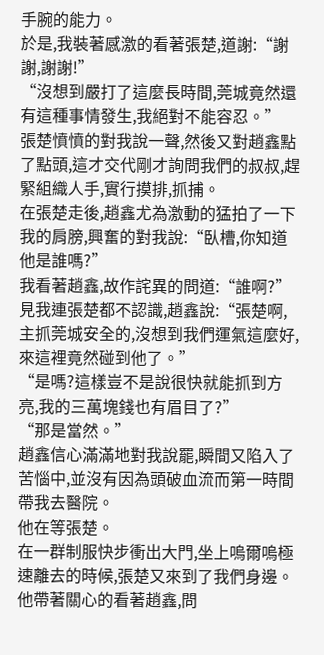手腕的能力。
於是,我裝著感激的看著張楚,道謝:“謝謝,謝謝!”
“沒想到嚴打了這麼長時間,莞城竟然還有這種事情發生,我絕對不能容忍。”
張楚憤憤的對我說一聲,然後又對趙鑫點了點頭,這才交代剛才詢問我們的叔叔,趕緊組織人手,實行摸排,抓捕。
在張楚走後,趙鑫尤為激動的猛拍了一下我的肩膀,興奮的對我說:“臥槽,你知道他是誰嗎?”
我看著趙鑫,故作詫異的問道:“誰啊?”
見我連張楚都不認識,趙鑫說:“張楚啊,主抓莞城安全的,沒想到我們運氣這麼好,來這裡竟然碰到他了。”
“是嗎?這樣豈不是說很快就能抓到方亮,我的三萬塊錢也有眉目了?”
“那是當然。”
趙鑫信心滿滿地對我說罷,瞬間又陷入了苦惱中,並沒有因為頭破血流而第一時間帶我去醫院。
他在等張楚。
在一群制服快步衝出大門,坐上嗚爾嗚極速離去的時候,張楚又來到了我們身邊。
他帶著關心的看著趙鑫,問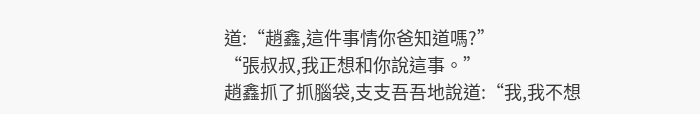道:“趙鑫,這件事情你爸知道嗎?”
“張叔叔,我正想和你說這事。”
趙鑫抓了抓腦袋,支支吾吾地說道:“我,我不想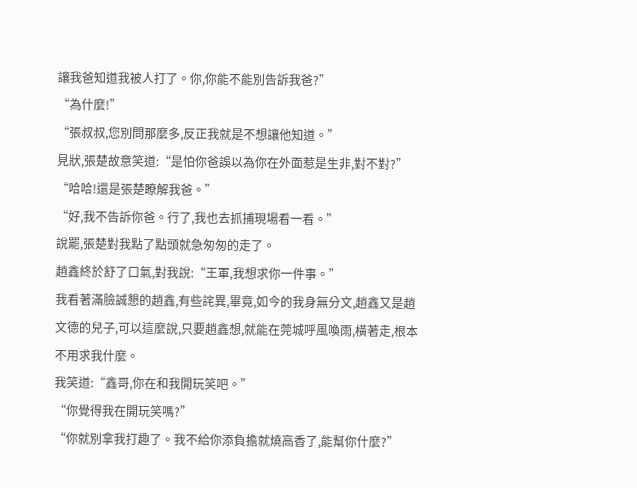讓我爸知道我被人打了。你,你能不能別告訴我爸?”
“為什麼!”
“張叔叔,您別問那麼多,反正我就是不想讓他知道。”
見狀,張楚故意笑道:“是怕你爸誤以為你在外面惹是生非,對不對?”
“哈哈!還是張楚瞭解我爸。”
“好,我不告訴你爸。行了,我也去抓捕現場看一看。”
說罷,張楚對我點了點頭就急匆匆的走了。
趙鑫終於舒了口氣,對我說:“王軍,我想求你一件事。”
我看著滿臉誠懇的趙鑫,有些詫異,畢竟,如今的我身無分文,趙鑫又是趙文德的兒子,可以這麼說,只要趙鑫想,就能在莞城呼風喚雨,橫著走,根本不用求我什麼。
我笑道:“鑫哥,你在和我開玩笑吧。”
“你覺得我在開玩笑嗎?”
“你就別拿我打趣了。我不給你添負擔就燒高香了,能幫你什麼?”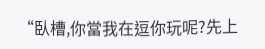“臥槽,你當我在逗你玩呢?先上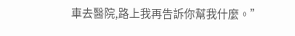車去醫院,路上我再告訴你幫我什麼。”